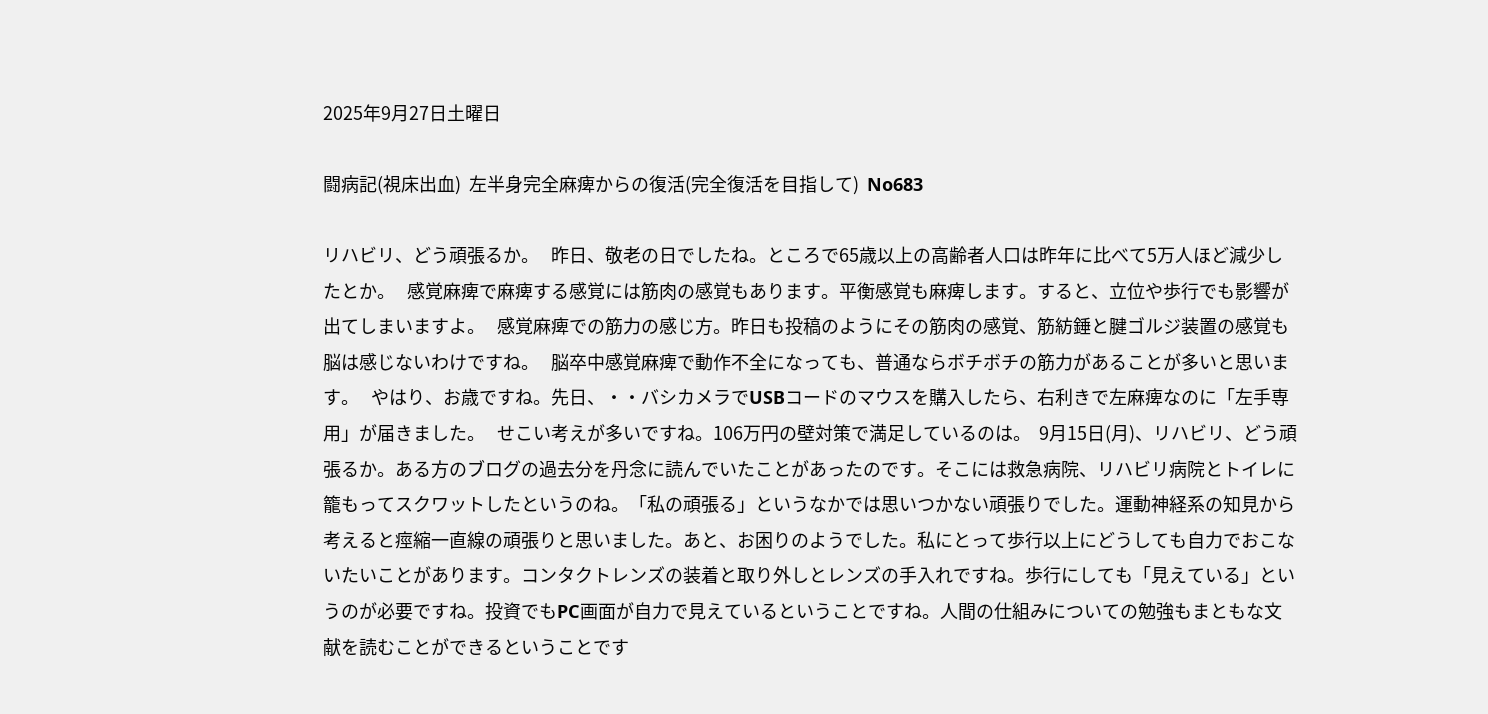2025年9月27日土曜日

闘病記(視床出血)  左半身完全麻痺からの復活(完全復活を目指して)  No683

リハビリ、どう頑張るか。   昨日、敬老の日でしたね。ところで65歳以上の高齢者人口は昨年に比べて5万人ほど減少したとか。   感覚麻痺で麻痺する感覚には筋肉の感覚もあります。平衡感覚も麻痺します。すると、立位や歩行でも影響が出てしまいますよ。   感覚麻痺での筋力の感じ方。昨日も投稿のようにその筋肉の感覚、筋紡錘と腱ゴルジ装置の感覚も脳は感じないわけですね。   脳卒中感覚麻痺で動作不全になっても、普通ならボチボチの筋力があることが多いと思います。   やはり、お歳ですね。先日、・・バシカメラでUSBコードのマウスを購入したら、右利きで左麻痺なのに「左手専用」が届きました。   せこい考えが多いですね。106万円の壁対策で満足しているのは。  9月15日(月)、リハビリ、どう頑張るか。ある方のブログの過去分を丹念に読んでいたことがあったのです。そこには救急病院、リハビリ病院とトイレに籠もってスクワットしたというのね。「私の頑張る」というなかでは思いつかない頑張りでした。運動神経系の知見から考えると痙縮一直線の頑張りと思いました。あと、お困りのようでした。私にとって歩行以上にどうしても自力でおこないたいことがあります。コンタクトレンズの装着と取り外しとレンズの手入れですね。歩行にしても「見えている」というのが必要ですね。投資でもPC画面が自力で見えているということですね。人間の仕組みについての勉強もまともな文献を読むことができるということです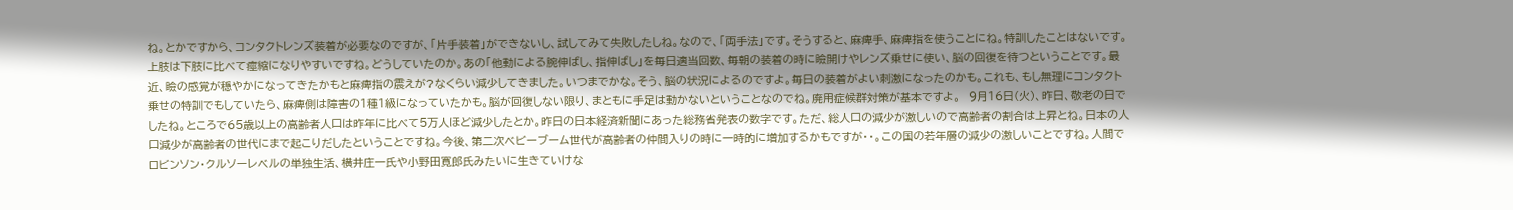ね。とかですから、コンタクトレンズ装着が必要なのですが、「片手装着」ができないし、試してみて失敗したしね。なので、「両手法」です。そうすると、麻痺手、麻痺指を使うことにね。特訓したことはないです。上肢は下肢に比べて痙縮になりやすいですね。どうしていたのか。あの「他動による腕伸ばし、指伸ばし」を毎日適当回数、毎朝の装着の時に瞼開けやレンズ乗せに使い、脳の回復を待つということです。最近、瞼の感覚が穏やかになってきたかもと麻痺指の震えが?なくらい減少してきました。いつまでかな。そう、脳の状況によるのですよ。毎日の装着がよい刺激になったのかも。これも、もし無理にコンタクト乗せの特訓でもしていたら、麻痺側は障害の1種1級になっていたかも。脳が回復しない限り、まともに手足は動かないということなのでね。廃用症候群対策が基本ですよ。  9月16日(火)、昨日、敬老の日でしたね。ところで65歳以上の高齢者人口は昨年に比べて5万人ほど減少したとか。昨日の日本経済新聞にあった総務省発表の数字です。ただ、総人口の減少が激しいので高齢者の割合は上昇とね。日本の人口減少が高齢者の世代にまで起こりだしたということですね。今後、第二次ベビーブーム世代が高齢者の仲間入りの時に一時的に増加するかもですが・・。この国の若年層の減少の激しいことですね。人間でロビンソン・クルソーレベルの単独生活、横井庄一氏や小野田寛郎氏みたいに生きていけな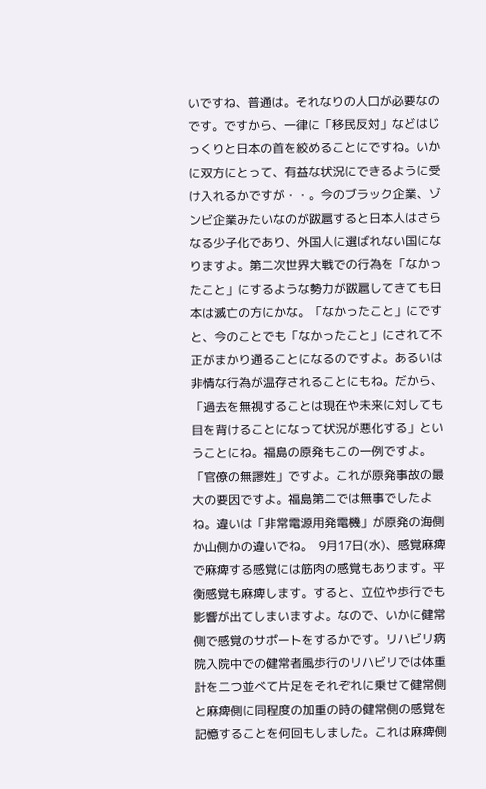いですね、普通は。それなりの人口が必要なのです。ですから、一律に「移民反対」などはじっくりと日本の首を絞めることにですね。いかに双方にとって、有益な状況にできるように受け入れるかですが・・。今のブラック企業、ゾンビ企業みたいなのが跋扈すると日本人はさらなる少子化であり、外国人に選ばれない国になりますよ。第二次世界大戦での行為を「なかったこと」にするような勢力が跋扈してきても日本は滅亡の方にかな。「なかったこと」にですと、今のことでも「なかったこと」にされて不正がまかり通ることになるのですよ。あるいは非情な行為が温存されることにもね。だから、「過去を無視することは現在や未来に対しても目を背けることになって状況が悪化する」ということにね。福島の原発もこの一例ですよ。「官僚の無謬姓」ですよ。これが原発事故の最大の要因ですよ。福島第二では無事でしたよね。違いは「非常電源用発電機」が原発の海側か山側かの違いでね。  9月17日(水)、感覚麻痺で麻痺する感覚には筋肉の感覚もあります。平衡感覚も麻痺します。すると、立位や歩行でも影響が出てしまいますよ。なので、いかに健常側で感覚のサポートをするかです。リハビリ病院入院中での健常者風歩行のリハビリでは体重計を二つ並べて片足をそれぞれに乗せて健常側と麻痺側に同程度の加重の時の健常側の感覚を記憶することを何回もしました。これは麻痺側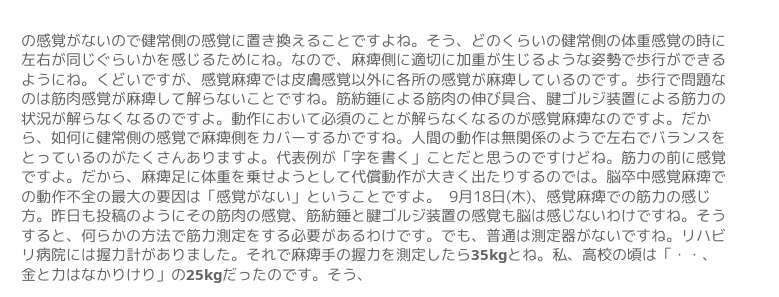の感覚がないので健常側の感覚に置き換えることですよね。そう、どのくらいの健常側の体重感覚の時に左右が同じぐらいかを感じるためにね。なので、麻痺側に適切に加重が生じるような姿勢で歩行ができるようにね。くどいですが、感覚麻痺では皮膚感覚以外に各所の感覚が麻痺しているのです。歩行で問題なのは筋肉感覚が麻痺して解らないことですね。筋紡錘による筋肉の伸び具合、腱ゴルジ装置による筋力の状況が解らなくなるのですよ。動作において必須のことが解らなくなるのが感覚麻痺なのですよ。だから、如何に健常側の感覚で麻痺側をカバーするかですね。人間の動作は無関係のようで左右でバランスをとっているのがたくさんありますよ。代表例が「字を書く」ことだと思うのですけどね。筋力の前に感覚ですよ。だから、麻痺足に体重を乗せようとして代償動作が大きく出たりするのでは。脳卒中感覚麻痺での動作不全の最大の要因は「感覚がない」ということですよ。  9月18日(木)、感覚麻痺での筋力の感じ方。昨日も投稿のようにその筋肉の感覚、筋紡錘と腱ゴルジ装置の感覚も脳は感じないわけですね。そうすると、何らかの方法で筋力測定をする必要があるわけです。でも、普通は測定器がないですね。リハビリ病院には握力計がありました。それで麻痺手の握力を測定したら35kgとね。私、高校の頃は「・・、金と力はなかりけり」の25kgだったのです。そう、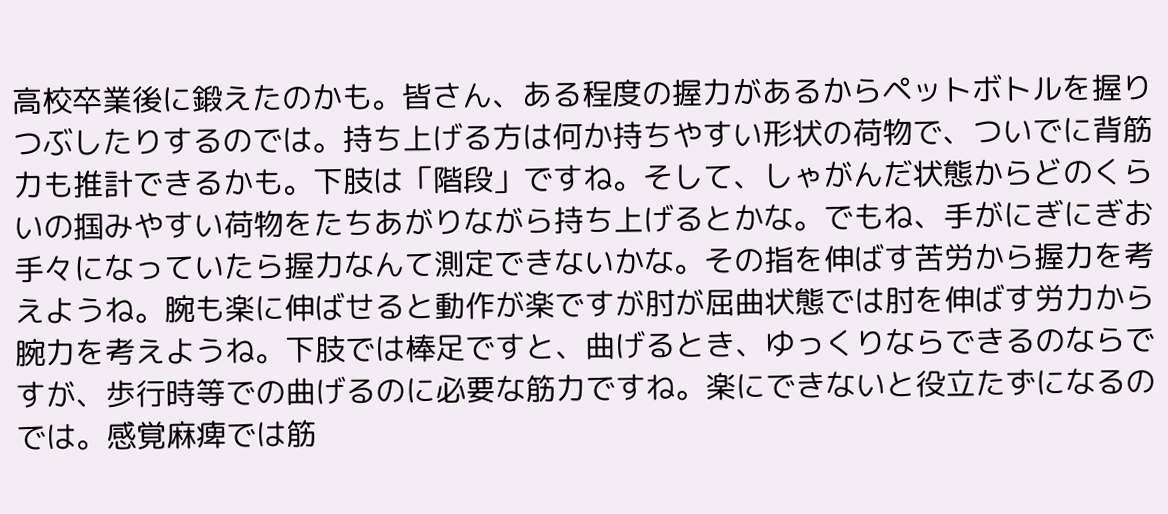高校卒業後に鍛えたのかも。皆さん、ある程度の握力があるからペットボトルを握りつぶしたりするのでは。持ち上げる方は何か持ちやすい形状の荷物で、ついでに背筋力も推計できるかも。下肢は「階段」ですね。そして、しゃがんだ状態からどのくらいの掴みやすい荷物をたちあがりながら持ち上げるとかな。でもね、手がにぎにぎお手々になっていたら握力なんて測定できないかな。その指を伸ばす苦労から握力を考えようね。腕も楽に伸ばせると動作が楽ですが肘が屈曲状態では肘を伸ばす労力から腕力を考えようね。下肢では棒足ですと、曲げるとき、ゆっくりならできるのならですが、歩行時等での曲げるのに必要な筋力ですね。楽にできないと役立たずになるのでは。感覚麻痺では筋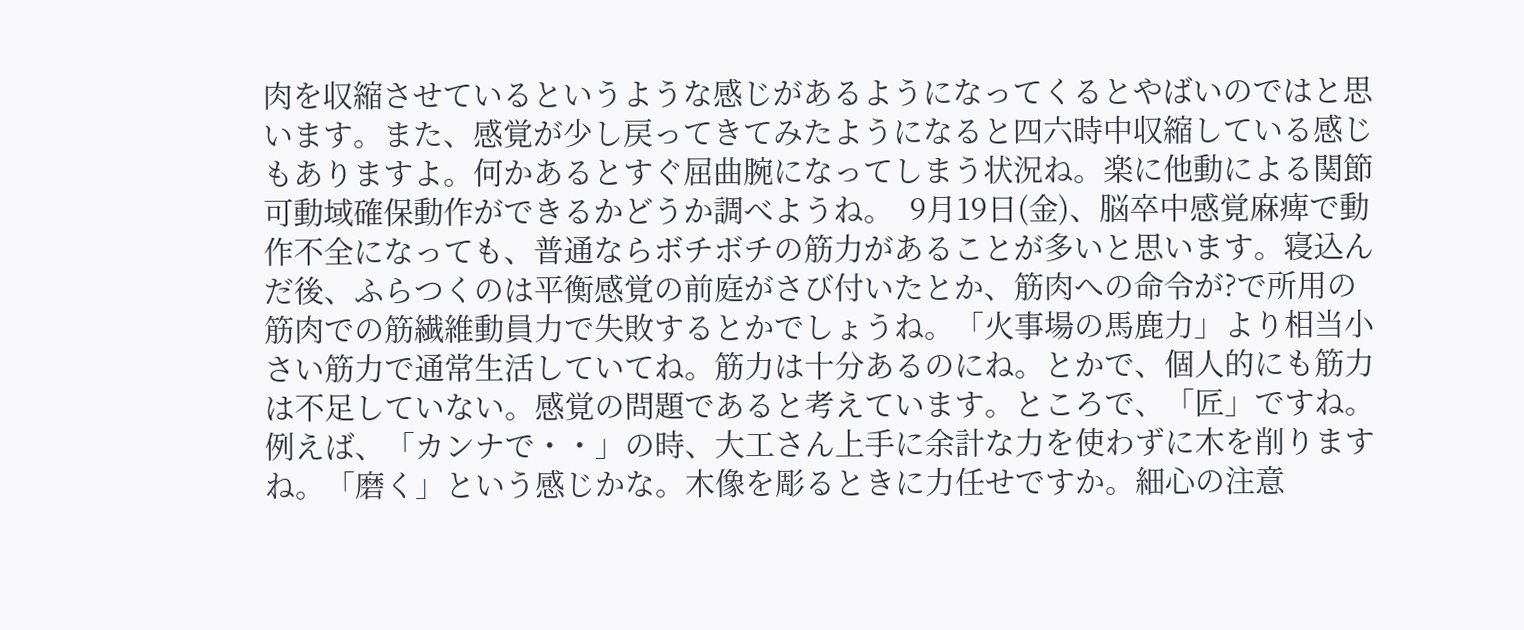肉を収縮させているというような感じがあるようになってくるとやばいのではと思います。また、感覚が少し戻ってきてみたようになると四六時中収縮している感じもありますよ。何かあるとすぐ屈曲腕になってしまう状況ね。楽に他動による関節可動域確保動作ができるかどうか調べようね。  9月19日(金)、脳卒中感覚麻痺で動作不全になっても、普通ならボチボチの筋力があることが多いと思います。寝込んだ後、ふらつくのは平衡感覚の前庭がさび付いたとか、筋肉への命令が?で所用の筋肉での筋繊維動員力で失敗するとかでしょうね。「火事場の馬鹿力」より相当小さい筋力で通常生活していてね。筋力は十分あるのにね。とかで、個人的にも筋力は不足していない。感覚の問題であると考えています。ところで、「匠」ですね。例えば、「カンナで・・」の時、大工さん上手に余計な力を使わずに木を削りますね。「磨く」という感じかな。木像を彫るときに力任せですか。細心の注意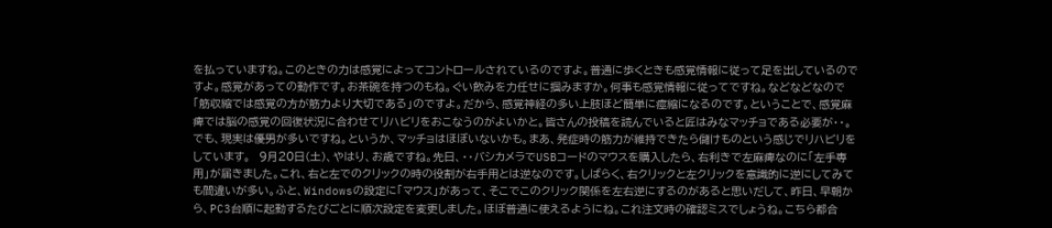を払っていますね。このときの力は感覚によってコントロールされているのですよ。普通に歩くときも感覚情報に従って足を出しているのですよ。感覚があっての動作です。お茶碗を持つのもね。ぐい飲みを力任せに掴みますか。何事も感覚情報に従ってですね。などなどなので「筋収縮では感覚の方が筋力より大切である」のですよ。だから、感覚神経の多い上肢ほど簡単に痙縮になるのです。ということで、感覚麻痺では脳の感覚の回復状況に合わせてリハビリをおこなうのがよいかと。皆さんの投稿を読んでいると匠はみなマッチョである必要が・・。でも、現実は優男が多いですね。というか、マッチョはほぼいないかも。まあ、発症時の筋力が維持できたら儲けものという感じでリハビリをしています。  9月20日(土)、やはり、お歳ですね。先日、・・バシカメラでUSBコードのマウスを購入したら、右利きで左麻痺なのに「左手専用」が届きました。これ、右と左でのクリックの時の役割が右手用とは逆なのです。しばらく、右クリックと左クリックを意識的に逆にしてみても間違いが多い。ふと、Windowsの設定に「マウス」があって、そこでこのクリック関係を左右逆にするのがあると思いだして、昨日、早朝から、PC3台順に起動するたびごとに順次設定を変更しました。ほぼ普通に使えるようにね。これ注文時の確認ミスでしょうね。こちら都合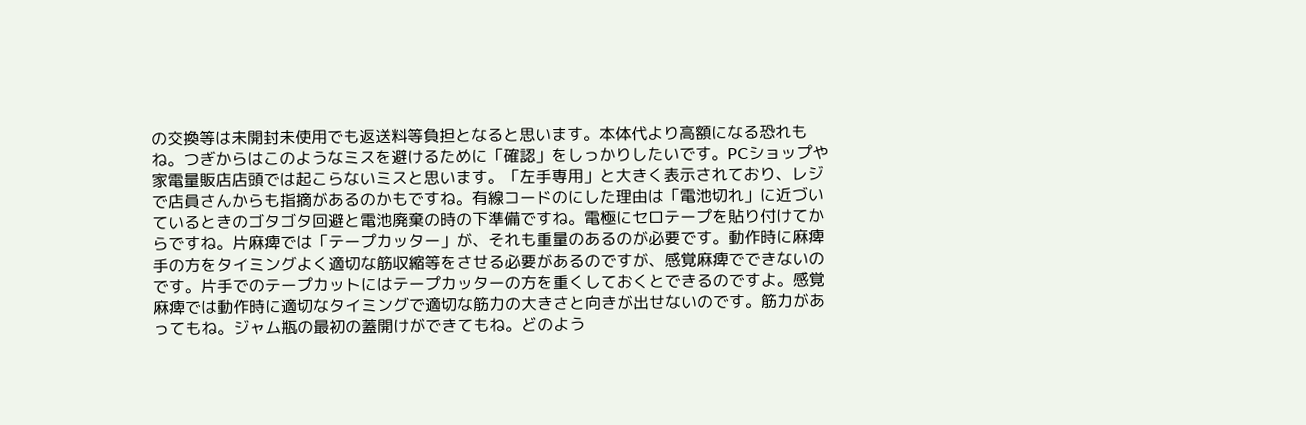の交換等は未開封未使用でも返送料等負担となると思います。本体代より高額になる恐れもね。つぎからはこのようなミスを避けるために「確認」をしっかりしたいです。PCショップや家電量販店店頭では起こらないミスと思います。「左手専用」と大きく表示されており、レジで店員さんからも指摘があるのかもですね。有線コードのにした理由は「電池切れ」に近づいているときのゴタゴタ回避と電池廃棄の時の下準備ですね。電極にセロテープを貼り付けてからですね。片麻痺では「テープカッター」が、それも重量のあるのが必要です。動作時に麻痺手の方をタイミングよく適切な筋収縮等をさせる必要があるのですが、感覚麻痺でできないのです。片手でのテープカットにはテープカッターの方を重くしておくとできるのですよ。感覚麻痺では動作時に適切なタイミングで適切な筋力の大きさと向きが出せないのです。筋力があってもね。ジャム瓶の最初の蓋開けができてもね。どのよう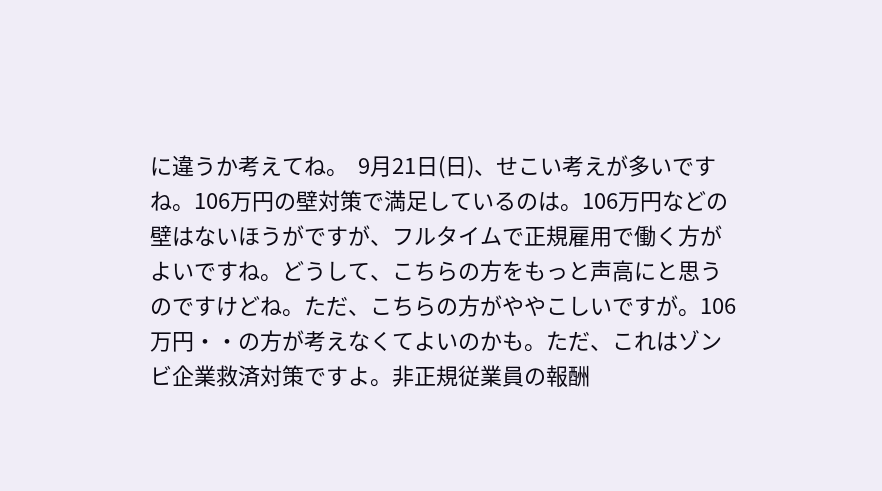に違うか考えてね。  9月21日(日)、せこい考えが多いですね。106万円の壁対策で満足しているのは。106万円などの壁はないほうがですが、フルタイムで正規雇用で働く方がよいですね。どうして、こちらの方をもっと声高にと思うのですけどね。ただ、こちらの方がややこしいですが。106万円・・の方が考えなくてよいのかも。ただ、これはゾンビ企業救済対策ですよ。非正規従業員の報酬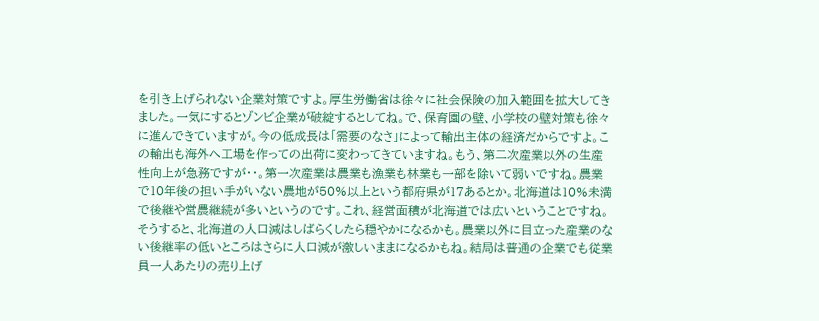を引き上げられない企業対策ですよ。厚生労働省は徐々に社会保険の加入範囲を拡大してきました。一気にするとゾンビ企業が破綻するとしてね。で、保育園の壁、小学校の壁対策も徐々に進んできていますが。今の低成長は「需要のなさ」によって輸出主体の経済だからですよ。この輸出も海外へ工場を作っての出荷に変わってきていますね。もう、第二次産業以外の生産性向上が急務ですが・・。第一次産業は農業も漁業も林業も一部を除いて弱いですね。農業で10年後の担い手がいない農地が50%以上という都府県が17あるとか。北海道は10%未満で後継や営農継続が多いというのです。これ、経営面積が北海道では広いということですね。そうすると、北海道の人口減はしばらくしたら穏やかになるかも。農業以外に目立った産業のない後継率の低いところはさらに人口減が激しいままになるかもね。結局は普通の企業でも従業員一人あたりの売り上げ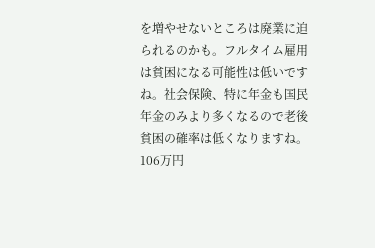を増やせないところは廃業に迫られるのかも。フルタイム雇用は貧困になる可能性は低いですね。社会保険、特に年金も国民年金のみより多くなるので老後貧困の確率は低くなりますね。106万円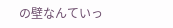の壁なんていっ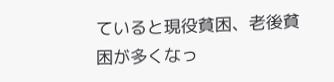ていると現役貧困、老後貧困が多くなっ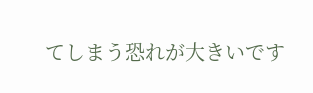てしまう恐れが大きいです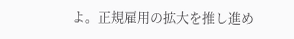よ。正規雇用の拡大を推し進め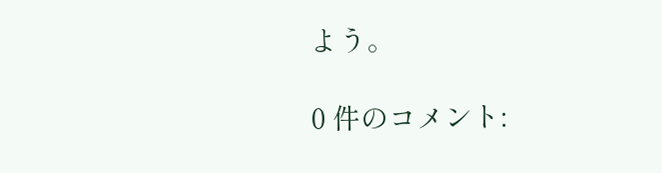よう。

0 件のコメント: